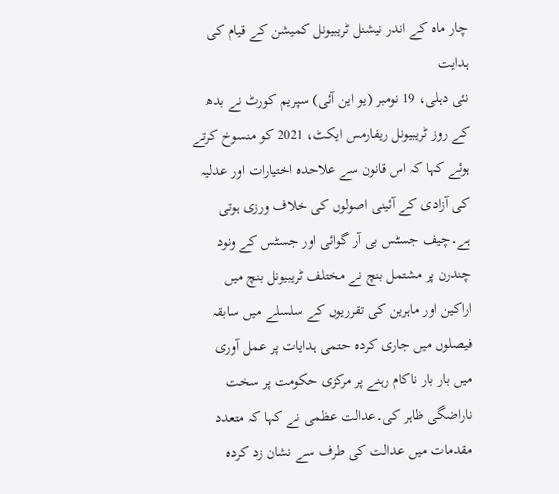چار ماہ کے اندر نیشنل ٹریبیونل کمیشن کے قیام کی ہدایت
نئی دہلی، 19 نومبر (یو این آئی) سپریم کورٹ نے بدھ کے روز ٹریبیونل ریفارمس ایکٹ، 2021 کو منسوخ کرتے ہوئے کہا کہ اس قانون سے علاحدہ اختیارات اور عدلیہ کی آزادی کے آئینی اصولوں کی خلاف ورزی ہوتی ہے۔چیف جسٹس بی آر گوائی اور جسٹس کے ونود چندرن پر مشتمل بنچ نے مختلف ٹریبیونل بنچ میں اراکین اور ماہرین کی تقرریوں کے سلسلے میں سابقہ فیصلوں میں جاری کردہ حتمی ہدایات پر عمل آوری میں بار بار ناکام رہنے پر مرکزی حکومت پر سخت ناراضگی ظاہر کی۔عدالت عظمی نے کہا کہ متعدد مقدمات میں عدالت کی طرف سے نشان زد کردہ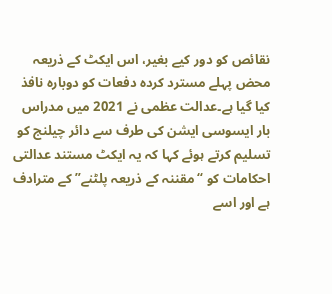نقائص کو دور کیے بغیر، اس ایکٹ کے ذریعہ محض پہلے مسترد کردہ دفعات کو دوبارہ نافذ کیا گیا ہے۔عدالت عظمی نے 2021 میں مدراس بار ایسوسی ایشن کی طرف سے دائر چیلنج کو تسلیم کرتے ہوئے کہا کہ یہ ایکٹ مستند عدالتی احکامات کو “مقننہ کے ذریعہ پلٹنے” کے مترادف ہے اور اسے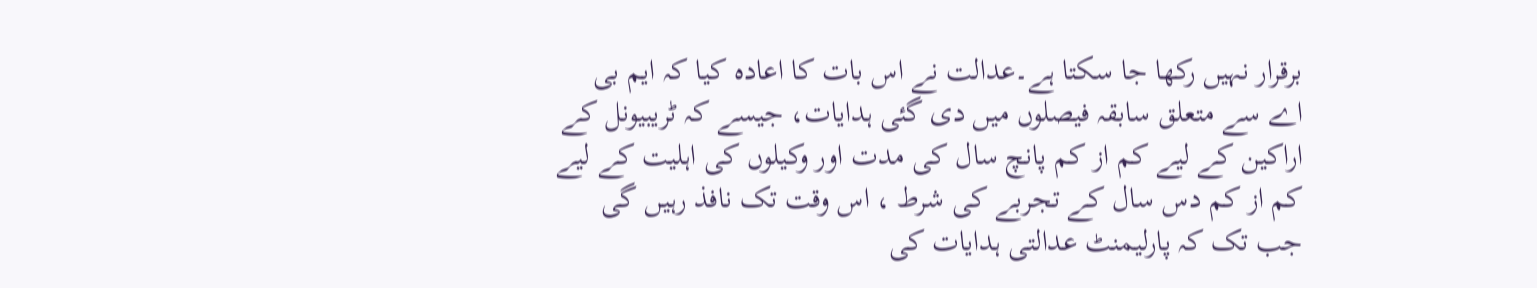برقرار نہیں رکھا جا سکتا ہے۔عدالت نے اس بات کا اعادہ کیا کہ ایم بی اے سے متعلق سابقہ فیصلوں میں دی گئی ہدایات، جیسے کہ ٹریبیونل کے اراکین کے لیے کم از کم پانچ سال کی مدت اور وکیلوں کی اہلیت کے لیے کم از کم دس سال کے تجربے کی شرط ، اس وقت تک نافذ رہیں گی جب تک کہ پارلیمنٹ عدالتی ہدایات کی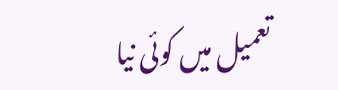تعمیل میں کوئی نیا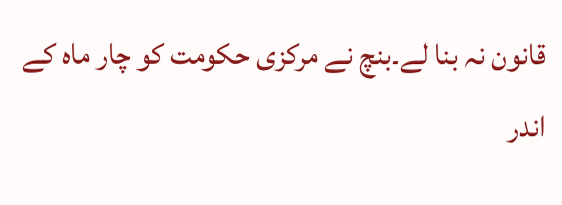قانون نہ بنا لے۔بنچ نے مرکزی حکومت کو چار ماہ کے اندر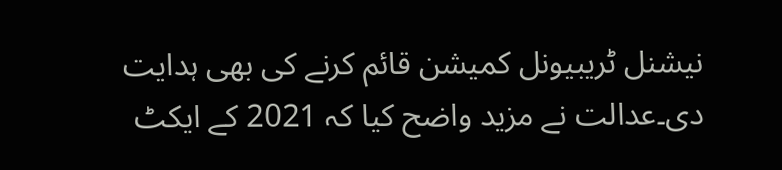نیشنل ٹریبیونل کمیشن قائم کرنے کی بھی ہدایت دی۔عدالت نے مزید واضح کیا کہ 2021 کے ایکٹ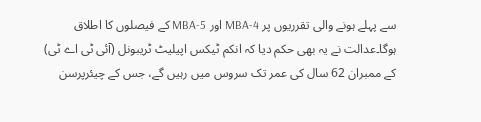سے پہلے ہونے والی تقرریوں پر MBA-4 اور MBA-5 کے فیصلوں کا اطلاق ہوگا۔عدالت نے یہ بھی حکم دیا کہ انکم ٹیکس اپیلیٹ ٹریبونل (آئی ٹی اے ٹی) کے ممبران 62 سال کی عمر تک سروس میں رہیں گے، جس کے چیئرپرسن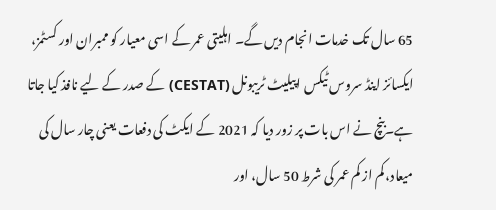65 سال تک خدمات انجام دیں گے۔ اہلیتی عمر کے اسی معیار کو ممبران اور کسٹمز، ایکسائز اینڈ سروس ٹیکس اپیلیٹ ٹریبونل (CESTAT) کے صدر کے لیے نافذ کیا جاتا ہے۔بنچ نے اس بات پر زور دیا کہ 2021 کے ایکٹ کی دفعات یعنی چار سال کی میعاد، کم از کم عمر کی شرط 50 سال، اور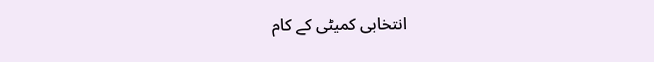انتخابی کمیٹی کے کام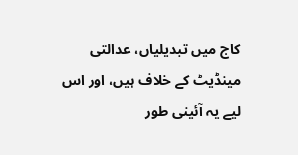کاج میں تبدیلیاں، عدالتی مینڈیٹ کے خلاف ہیں، اور اس لیے یہ آئینی طور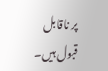پر ناقابل قبول ہیں۔